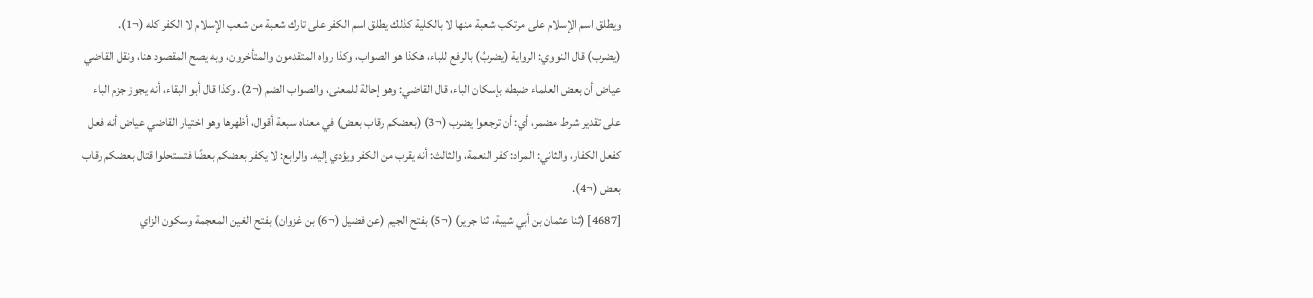ويطلق اسم الإسلام على مرتكب شعبة منها لا بالكلية كذلك يطلق اسم الكفر على تارك شعبة من شعب الإسلام لا الكفر كله (¬1).
(يضرب) قال النووي: الرواية (يضربُ) بالرفع للباء، هكذا هو الصواب، وكذا رواه المتقدمون والمتأخرون، وبه يصح المقصود هنا، ونقل القاضي عياض أن بعض العلماء ضبطه بإسكان الباء، قال القاضي: وهو إحالة للمعنى، والصواب الضم (¬2). وكذا قال أبو البقاء، أنه يجوز جزم الباء على تقدير شرط مضمر، أي: أن ترجعوا يضرب (¬3) (بعضكم رقاب بعض) في معناه سبعة أقوال، أظهرها وهو اختيار القاضي عياض أنه فعل كفعل الكفار، والثاني: المراد: كفر النعمة، والثالث: أنه يقرب من الكفر ويؤدي إليه. والرابع: لا يكفر بعضكم بعضًا فتستحلوا قتال بعضكم رقاب بعض (¬4).
[4687] (ثنا عثمان بن أبي شيبة، ثنا جرير) (¬5) بفتح الجيم (عن فضيل (¬6) بن غزوان) بفتح الغين المعجمة وسكون الزاي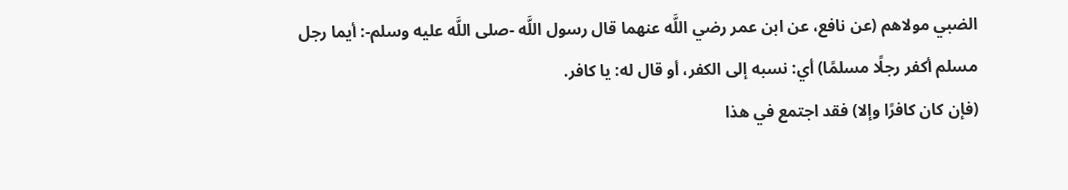الضبي مولاهم (عن نافع، عن ابن عمر رضي اللَّه عنهما قال رسول اللَّه -صلى اللَّه عليه وسلم-: أيما رجل مسلم أكفر رجلًا مسلمًا) أي: نسبه إلى الكفر، أو قال له: يا كافر.
(فإن كان كافرًا وإلا) فقد اجتمع في هذا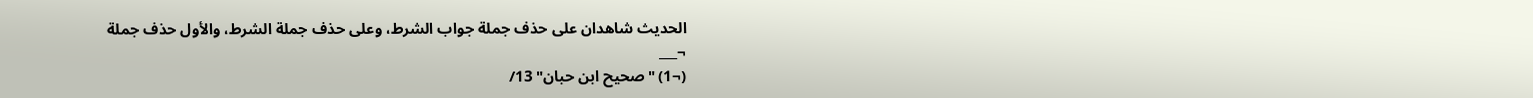الحديث شاهدان على حذف جملة جواب الشرط، وعلى حذف جملة الشرط، والأول حذف جملة
¬___
(¬1) "صحيح ابن حبان" 13/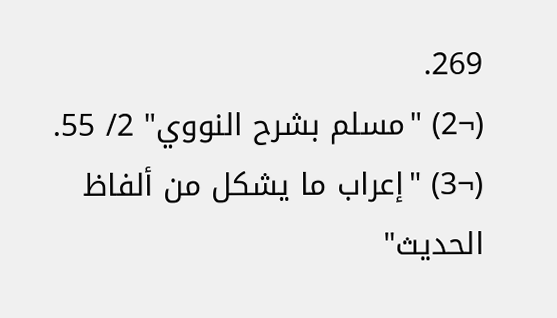269.
(¬2) "مسلم بشرح النووي" 2/ 55.
(¬3) "إعراب ما يشكل من ألفاظ الحديث"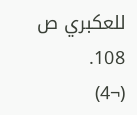للعكبري ص 108.
(¬4)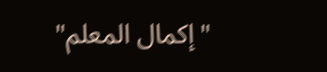"إكمال المعلم"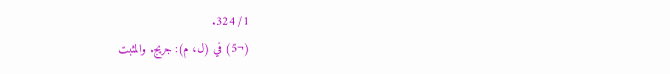1/ 324.
(¬5) في (ل، م): جريج. والمثبت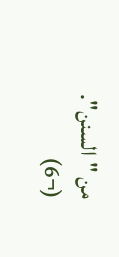من "السنن".
(¬6)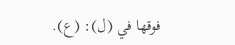فوقها في (ل): (ع).